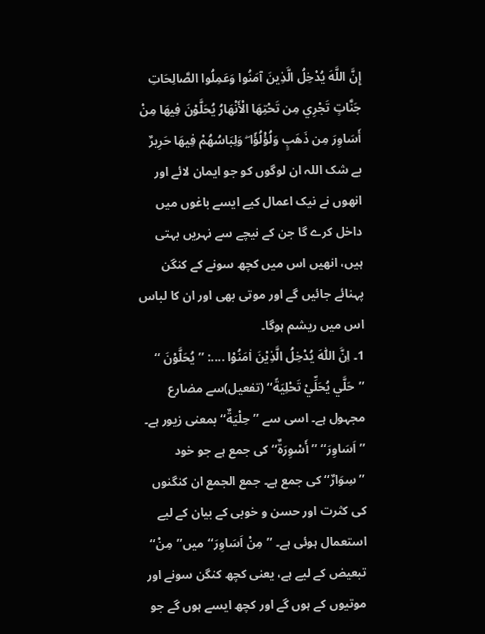إِنَّ اللَّهَ يُدْخِلُ الَّذِينَ آمَنُوا وَعَمِلُوا الصَّالِحَاتِ جَنَّاتٍ تَجْرِي مِن تَحْتِهَا الْأَنْهَارُ يُحَلَّوْنَ فِيهَا مِنْ أَسَاوِرَ مِن ذَهَبٍ وَلُؤْلُؤًا ۖ وَلِبَاسُهُمْ فِيهَا حَرِيرٌ
بے شک اللہ ان لوگوں کو جو ایمان لائے اور انھوں نے نیک اعمال کیے ایسے باغوں میں داخل کرے گا جن کے نیچے سے نہریں بہتی ہیں، انھیں اس میں کچھ سونے کے کنگن پہنائے جائیں گے اور موتی بھی اور ان کا لباس اس میں ریشم ہوگا۔
1۔ اِنَّ اللّٰهَ يُدْخِلُ الَّذِيْنَ اٰمَنُوْا ....: ’’ يُحَلَّوْنَ ‘‘ ’’حَلَّي يُحَلِّيْ تَحْلِيَةً‘‘ (تفعیل)سے مضارع مجہول ہے۔ اسی سے ’’حِلْيَةٌ‘‘ بمعنی زیور ہے۔ ’’ اَسَاوِرَ‘‘ ’’أَسْوِرَةٌ‘‘ کی جمع ہے جو خود ’’سِوَارٌ‘‘ کی جمع ہے۔ جمع الجمع ان کنگنوں کی کثرت اور حسن و خوبی کے بیان کے لیے استعمال ہوئی ہے۔ ’’مِنْ اَسَاوِرَ‘‘میں’’مِنْ‘‘ تبعیض کے لیے ہے، یعنی کچھ کنگن سونے اور موتیوں کے ہوں گے اور کچھ ایسے ہوں گے جو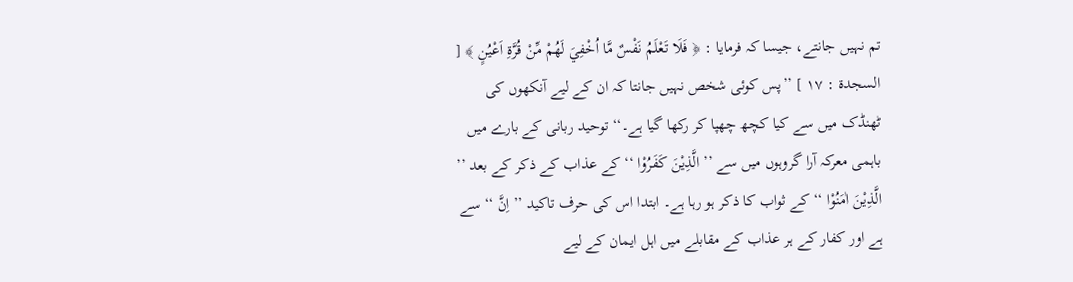تم نہیں جانتے، جیسا کہ فرمایا : ﴿ فَلَا تَعْلَمُ نَفْسٌ مَّا اُخْفِيَ لَهُمْ مِّنْ قُرَّةِ اَعْيُنٍ ﴾ [ السجدۃ : ۱۷ ] ’’پس کوئی شخص نہیں جانتا کہ ان کے لیے آنکھوں کی ٹھنڈک میں سے کیا کچھ چھپا کر رکھا گیا ہے۔‘‘ توحید ربانی کے بارے میں باہمی معرکہ آرا گروہوں میں سے ’’ الَّذِيْنَ كَفَرُوْا ‘‘ کے عذاب کے ذکر کے بعد ’’ الَّذِيْنَ اٰمَنُوْا ‘‘ کے ثواب کا ذکر ہو رہا ہے۔ ابتدا اس کی حرف تاکید ’’ اِنَّ ‘‘ سے ہے اور کفار کے ہر عذاب کے مقابلے میں اہل ایمان کے لیے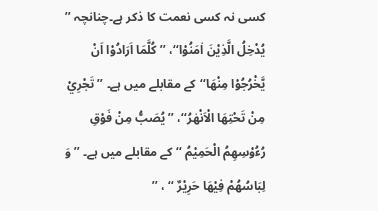کسی نہ کسی نعمت کا ذکر ہے۔چنانچہ ’’ يُدْخِلُ الَّذِيْنَ اٰمَنُوْا‘‘، ’’ كُلَّمَا اَرَادُوْا اَنْ يَّخْرُجُوْا مِنْهَا‘‘کے مقابلے میں ہے۔ ’’تَجْرِيْ مِنْ تَحْتِهَا الْاَنْهٰرُ‘‘، ’’يُصَبُّ مِنْ فَوْقِ رُءُوْسِهِمُ الْحَمِيْمُ ‘‘ کے مقابلے میں ہے۔ ’’ وَ لِبَاسُهُمْ فِيْهَا حَرِيْرٌ ‘‘ ، ’’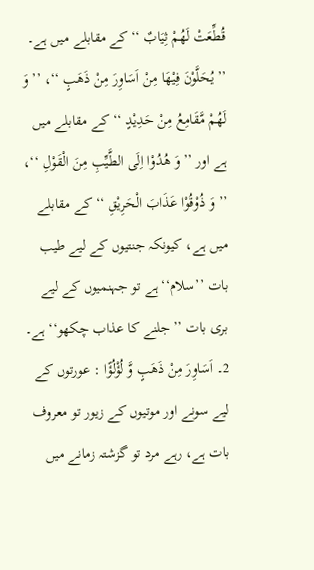قُطِّعَتْ لَهُمْ ثِيَابٌ ‘‘ کے مقابلے میں ہے۔ ’’ يُحَلَّوْنَ فِيْهَا مِنْ اَسَاوِرَ مِنْ ذَهَبٍ ‘‘، ’’ وَ لَهُمْ مَّقَامِعُ مِنْ حَدِيْدٍ ‘‘ کے مقابلے میں ہے اور ’’ وَ هُدُوْا اِلَى الطَّيِّبِ مِنَ الْقَوْلِ ‘‘، ’’ وَ ذُوْقُوْا عَذَابَ الْحَرِيْقِ ‘‘ کے مقابلے میں ہے، کیونکہ جنتیوں کے لیے طیب بات ’’سلام‘‘ ہے تو جہنمیوں کے لیے بری بات ’’جلنے کا عذاب چکھو‘‘ ہے۔ 2۔ اَسَاوِرَ مِنْ ذَهَبٍ وَّ لُؤْلُؤًا : عورتوں کے لیے سونے اور موتیوں کے زیور تو معروف بات ہے، رہے مرد تو گزشتہ زمانے میں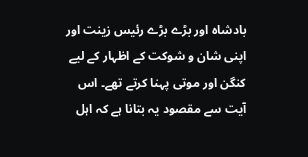بادشاہ اور بڑے بڑے رئیس زینت اور اپنی شان و شوکت کے اظہار کے لیے کنگن اور موتی پہنا کرتے تھے۔ اس آیت سے مقصود یہ بتانا ہے کہ اہل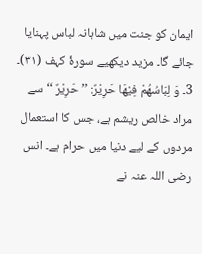ایمان کو جنت میں شاہانہ لباس پہنایا جائے گا۔ مزید دیکھیے سورۂ کہف (۳۱)۔ 3۔ وَ لِبَاسُهُمْ فِيْهَا حَرِيْرٌ: ’’ حَرِيْرٌ ‘‘ سے مراد خالص ریشم ہے، جس کا استعمال مردوں کے لیے دنیا میں حرام ہے۔ انس رضی اللہ عنہ نے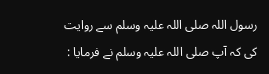رسول اللہ صلی اللہ علیہ وسلم سے روایت کی کہ آپ صلی اللہ علیہ وسلم نے فرمایا :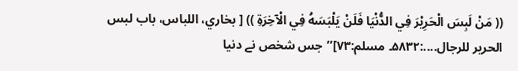(( مَنْ لَبِسَ الْحَرِيْرَ فِي الدُّنْيَا فَلَنْ يَلْبَسَهُ فِي الْآخِرَةِ )) [ بخاري، اللباس، باب لبس الحریر للرجال....:۵۸۳۲۔ مسلم:۷۳]’’جس شخص نے دنیا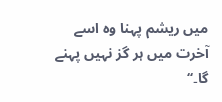میں ریشم پہنا وہ اسے آخرت میں ہر گز نہیں پہنے گا۔‘‘